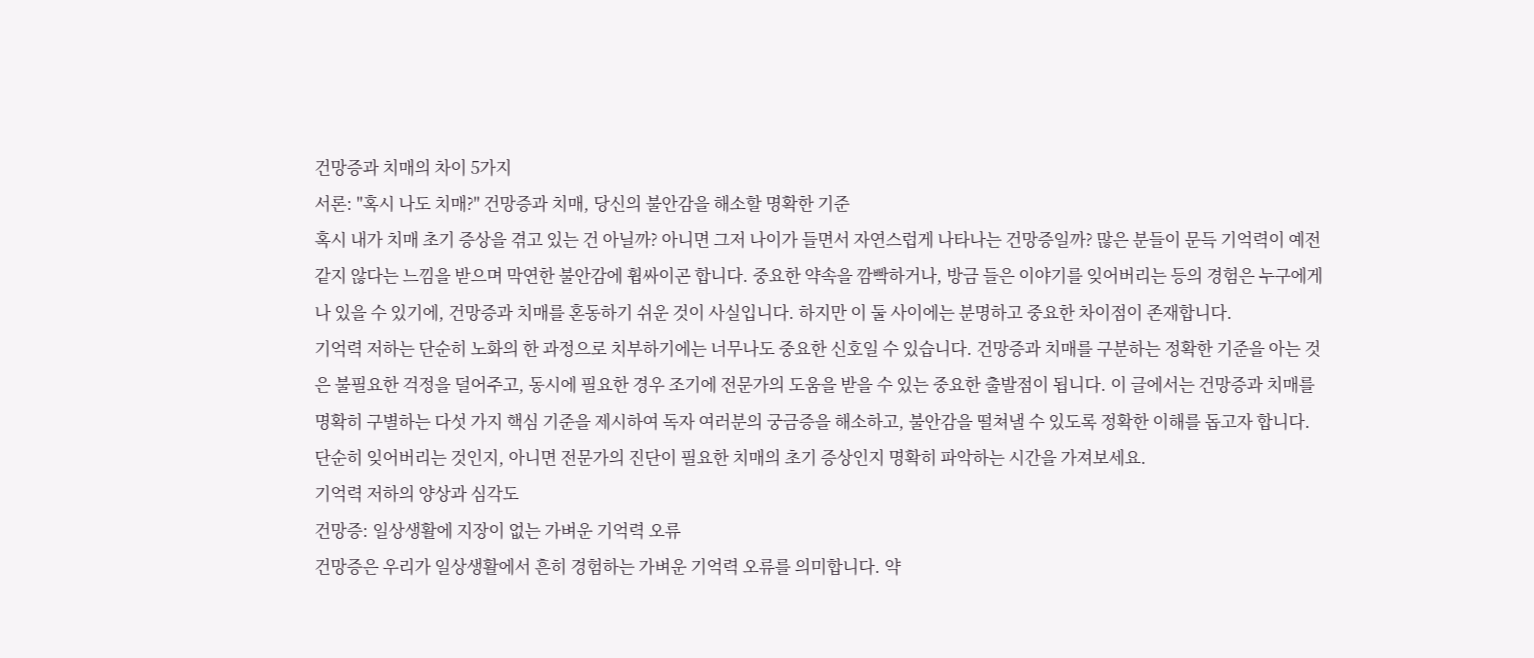건망증과 치매의 차이 5가지
서론: "혹시 나도 치매?" 건망증과 치매, 당신의 불안감을 해소할 명확한 기준
혹시 내가 치매 초기 증상을 겪고 있는 건 아닐까? 아니면 그저 나이가 들면서 자연스럽게 나타나는 건망증일까? 많은 분들이 문득 기억력이 예전 같지 않다는 느낌을 받으며 막연한 불안감에 휩싸이곤 합니다. 중요한 약속을 깜빡하거나, 방금 들은 이야기를 잊어버리는 등의 경험은 누구에게나 있을 수 있기에, 건망증과 치매를 혼동하기 쉬운 것이 사실입니다. 하지만 이 둘 사이에는 분명하고 중요한 차이점이 존재합니다.
기억력 저하는 단순히 노화의 한 과정으로 치부하기에는 너무나도 중요한 신호일 수 있습니다. 건망증과 치매를 구분하는 정확한 기준을 아는 것은 불필요한 걱정을 덜어주고, 동시에 필요한 경우 조기에 전문가의 도움을 받을 수 있는 중요한 출발점이 됩니다. 이 글에서는 건망증과 치매를 명확히 구별하는 다섯 가지 핵심 기준을 제시하여 독자 여러분의 궁금증을 해소하고, 불안감을 떨쳐낼 수 있도록 정확한 이해를 돕고자 합니다. 단순히 잊어버리는 것인지, 아니면 전문가의 진단이 필요한 치매의 초기 증상인지 명확히 파악하는 시간을 가져보세요.
기억력 저하의 양상과 심각도
건망증: 일상생활에 지장이 없는 가벼운 기억력 오류
건망증은 우리가 일상생활에서 흔히 경험하는 가벼운 기억력 오류를 의미합니다. 약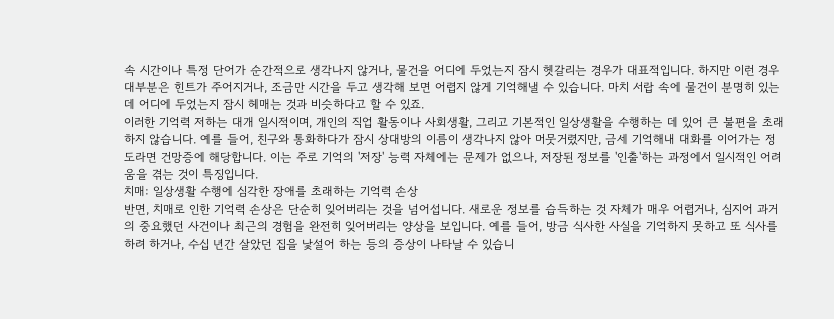속 시간이나 특정 단어가 순간적으로 생각나지 않거나, 물건을 어디에 두었는지 잠시 헷갈리는 경우가 대표적입니다. 하지만 이런 경우 대부분은 힌트가 주어지거나, 조금만 시간을 두고 생각해 보면 어렵지 않게 기억해낼 수 있습니다. 마치 서랍 속에 물건이 분명히 있는데 어디에 두었는지 잠시 헤매는 것과 비슷하다고 할 수 있죠.
이러한 기억력 저하는 대개 일시적이며, 개인의 직업 활동이나 사회생활, 그리고 기본적인 일상생활을 수행하는 데 있어 큰 불편을 초래하지 않습니다. 예를 들어, 친구와 통화하다가 잠시 상대방의 이름이 생각나지 않아 머뭇거렸지만, 금세 기억해내 대화를 이어가는 정도라면 건망증에 해당합니다. 이는 주로 기억의 '저장' 능력 자체에는 문제가 없으나, 저장된 정보를 '인출'하는 과정에서 일시적인 어려움을 겪는 것이 특징입니다.
치매: 일상생활 수행에 심각한 장애를 초래하는 기억력 손상
반면, 치매로 인한 기억력 손상은 단순히 잊어버리는 것을 넘어섭니다. 새로운 정보를 습득하는 것 자체가 매우 어렵거나, 심지어 과거의 중요했던 사건이나 최근의 경험을 완전히 잊어버리는 양상을 보입니다. 예를 들어, 방금 식사한 사실을 기억하지 못하고 또 식사를 하려 하거나, 수십 년간 살았던 집을 낯설어 하는 등의 증상이 나타날 수 있습니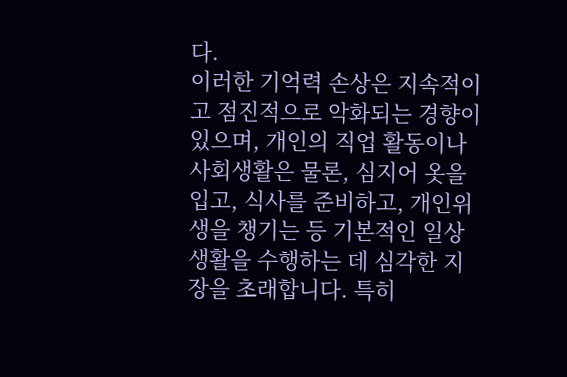다.
이러한 기억력 손상은 지속적이고 점진적으로 악화되는 경향이 있으며, 개인의 직업 활동이나 사회생활은 물론, 심지어 옷을 입고, 식사를 준비하고, 개인위생을 챙기는 등 기본적인 일상생활을 수행하는 데 심각한 지장을 초래합니다. 특히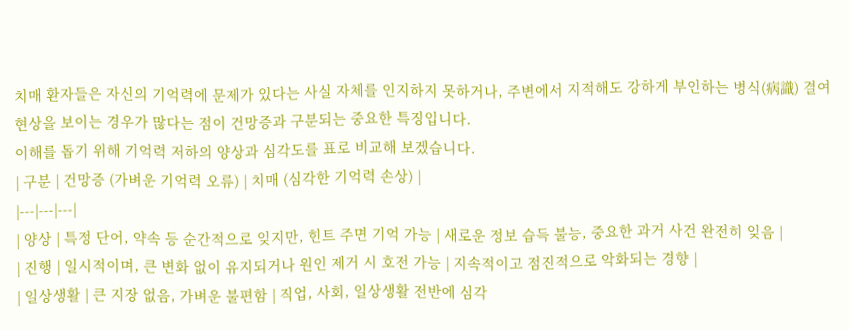치매 환자들은 자신의 기억력에 문제가 있다는 사실 자체를 인지하지 못하거나, 주변에서 지적해도 강하게 부인하는 병식(病識) 결여 현상을 보이는 경우가 많다는 점이 건망증과 구분되는 중요한 특징입니다.
이해를 돕기 위해 기억력 저하의 양상과 심각도를 표로 비교해 보겠습니다.
| 구분 | 건망증 (가벼운 기억력 오류) | 치매 (심각한 기억력 손상) |
|---|---|---|
| 양상 | 특정 단어, 약속 등 순간적으로 잊지만, 힌트 주면 기억 가능 | 새로운 정보 습득 불능, 중요한 과거 사건 완전히 잊음 |
| 진행 | 일시적이며, 큰 변화 없이 유지되거나 원인 제거 시 호전 가능 | 지속적이고 점진적으로 악화되는 경향 |
| 일상생활 | 큰 지장 없음, 가벼운 불편함 | 직업, 사회, 일상생활 전반에 심각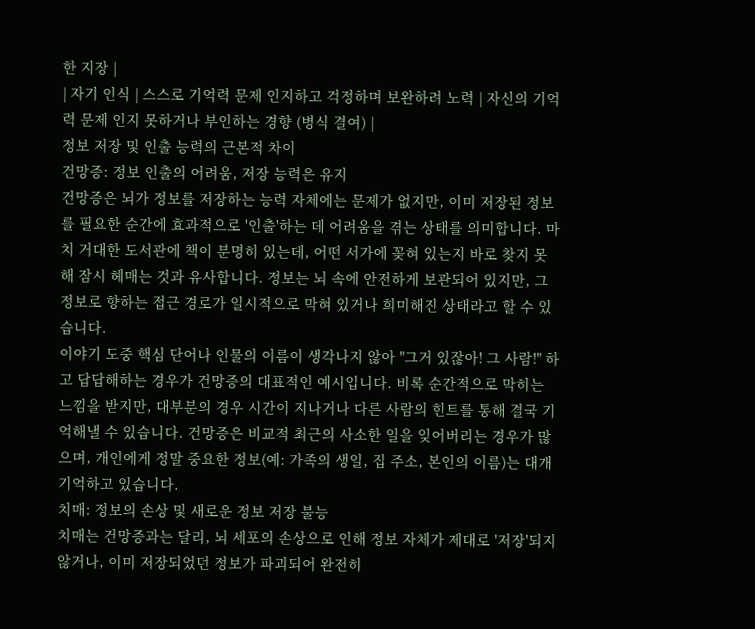한 지장 |
| 자기 인식 | 스스로 기억력 문제 인지하고 걱정하며 보완하려 노력 | 자신의 기억력 문제 인지 못하거나 부인하는 경향 (병식 결여) |
정보 저장 및 인출 능력의 근본적 차이
건망증: 정보 인출의 어려움, 저장 능력은 유지
건망증은 뇌가 정보를 저장하는 능력 자체에는 문제가 없지만, 이미 저장된 정보를 필요한 순간에 효과적으로 '인출'하는 데 어려움을 겪는 상태를 의미합니다. 마치 거대한 도서관에 책이 분명히 있는데, 어떤 서가에 꽂혀 있는지 바로 찾지 못해 잠시 헤매는 것과 유사합니다. 정보는 뇌 속에 안전하게 보관되어 있지만, 그 정보로 향하는 접근 경로가 일시적으로 막혀 있거나 희미해진 상태라고 할 수 있습니다.
이야기 도중 핵심 단어나 인물의 이름이 생각나지 않아 "그거 있잖아! 그 사람!" 하고 답답해하는 경우가 건망증의 대표적인 예시입니다. 비록 순간적으로 막히는 느낌을 받지만, 대부분의 경우 시간이 지나거나 다른 사람의 힌트를 통해 결국 기억해낼 수 있습니다. 건망증은 비교적 최근의 사소한 일을 잊어버리는 경우가 많으며, 개인에게 정말 중요한 정보(예: 가족의 생일, 집 주소, 본인의 이름)는 대개 기억하고 있습니다.
치매: 정보의 손상 및 새로운 정보 저장 불능
치매는 건망증과는 달리, 뇌 세포의 손상으로 인해 정보 자체가 제대로 '저장'되지 않거나, 이미 저장되었던 정보가 파괴되어 완전히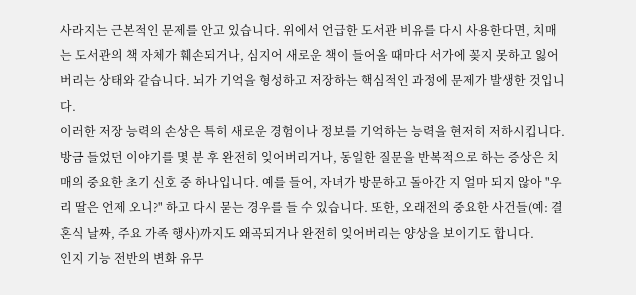사라지는 근본적인 문제를 안고 있습니다. 위에서 언급한 도서관 비유를 다시 사용한다면, 치매는 도서관의 책 자체가 훼손되거나, 심지어 새로운 책이 들어올 때마다 서가에 꽂지 못하고 잃어버리는 상태와 같습니다. 뇌가 기억을 형성하고 저장하는 핵심적인 과정에 문제가 발생한 것입니다.
이러한 저장 능력의 손상은 특히 새로운 경험이나 정보를 기억하는 능력을 현저히 저하시킵니다. 방금 들었던 이야기를 몇 분 후 완전히 잊어버리거나, 동일한 질문을 반복적으로 하는 증상은 치매의 중요한 초기 신호 중 하나입니다. 예를 들어, 자녀가 방문하고 돌아간 지 얼마 되지 않아 "우리 딸은 언제 오니?" 하고 다시 묻는 경우를 들 수 있습니다. 또한, 오래전의 중요한 사건들(예: 결혼식 날짜, 주요 가족 행사)까지도 왜곡되거나 완전히 잊어버리는 양상을 보이기도 합니다.
인지 기능 전반의 변화 유무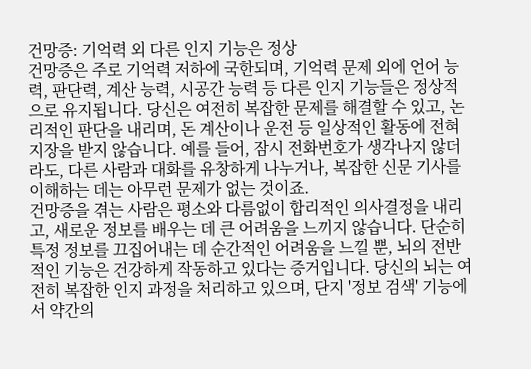건망증: 기억력 외 다른 인지 기능은 정상
건망증은 주로 기억력 저하에 국한되며, 기억력 문제 외에 언어 능력, 판단력, 계산 능력, 시공간 능력 등 다른 인지 기능들은 정상적으로 유지됩니다. 당신은 여전히 복잡한 문제를 해결할 수 있고, 논리적인 판단을 내리며, 돈 계산이나 운전 등 일상적인 활동에 전혀 지장을 받지 않습니다. 예를 들어, 잠시 전화번호가 생각나지 않더라도, 다른 사람과 대화를 유창하게 나누거나, 복잡한 신문 기사를 이해하는 데는 아무런 문제가 없는 것이죠.
건망증을 겪는 사람은 평소와 다름없이 합리적인 의사결정을 내리고, 새로운 정보를 배우는 데 큰 어려움을 느끼지 않습니다. 단순히 특정 정보를 끄집어내는 데 순간적인 어려움을 느낄 뿐, 뇌의 전반적인 기능은 건강하게 작동하고 있다는 증거입니다. 당신의 뇌는 여전히 복잡한 인지 과정을 처리하고 있으며, 단지 '정보 검색' 기능에서 약간의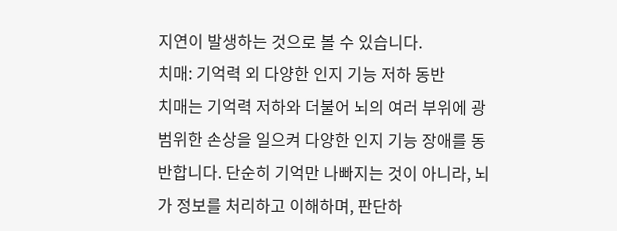지연이 발생하는 것으로 볼 수 있습니다.
치매: 기억력 외 다양한 인지 기능 저하 동반
치매는 기억력 저하와 더불어 뇌의 여러 부위에 광범위한 손상을 일으켜 다양한 인지 기능 장애를 동반합니다. 단순히 기억만 나빠지는 것이 아니라, 뇌가 정보를 처리하고 이해하며, 판단하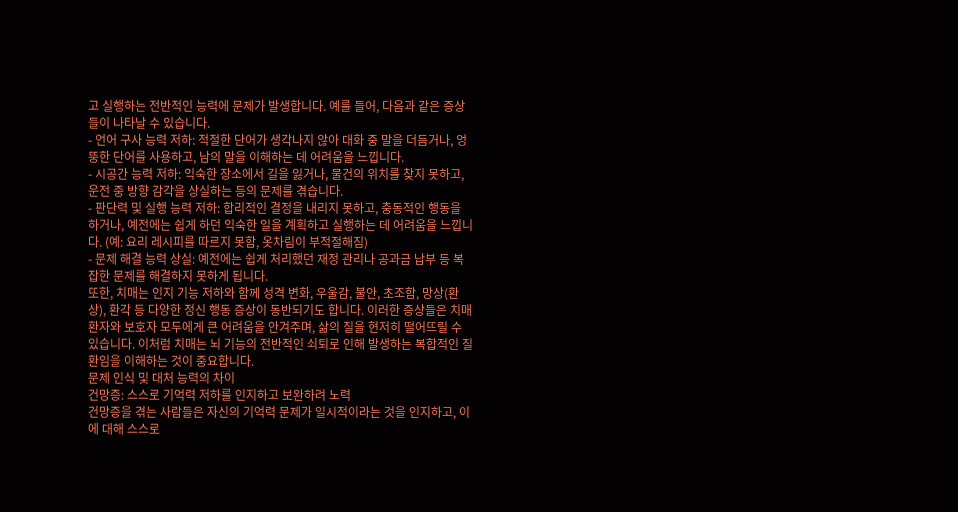고 실행하는 전반적인 능력에 문제가 발생합니다. 예를 들어, 다음과 같은 증상들이 나타날 수 있습니다.
- 언어 구사 능력 저하: 적절한 단어가 생각나지 않아 대화 중 말을 더듬거나, 엉뚱한 단어를 사용하고, 남의 말을 이해하는 데 어려움을 느낍니다.
- 시공간 능력 저하: 익숙한 장소에서 길을 잃거나, 물건의 위치를 찾지 못하고, 운전 중 방향 감각을 상실하는 등의 문제를 겪습니다.
- 판단력 및 실행 능력 저하: 합리적인 결정을 내리지 못하고, 충동적인 행동을 하거나, 예전에는 쉽게 하던 익숙한 일을 계획하고 실행하는 데 어려움을 느낍니다. (예: 요리 레시피를 따르지 못함, 옷차림이 부적절해짐)
- 문제 해결 능력 상실: 예전에는 쉽게 처리했던 재정 관리나 공과금 납부 등 복잡한 문제를 해결하지 못하게 됩니다.
또한, 치매는 인지 기능 저하와 함께 성격 변화, 우울감, 불안, 초조함, 망상(환상), 환각 등 다양한 정신 행동 증상이 동반되기도 합니다. 이러한 증상들은 치매 환자와 보호자 모두에게 큰 어려움을 안겨주며, 삶의 질을 현저히 떨어뜨릴 수 있습니다. 이처럼 치매는 뇌 기능의 전반적인 쇠퇴로 인해 발생하는 복합적인 질환임을 이해하는 것이 중요합니다.
문제 인식 및 대처 능력의 차이
건망증: 스스로 기억력 저하를 인지하고 보완하려 노력
건망증을 겪는 사람들은 자신의 기억력 문제가 일시적이라는 것을 인지하고, 이에 대해 스스로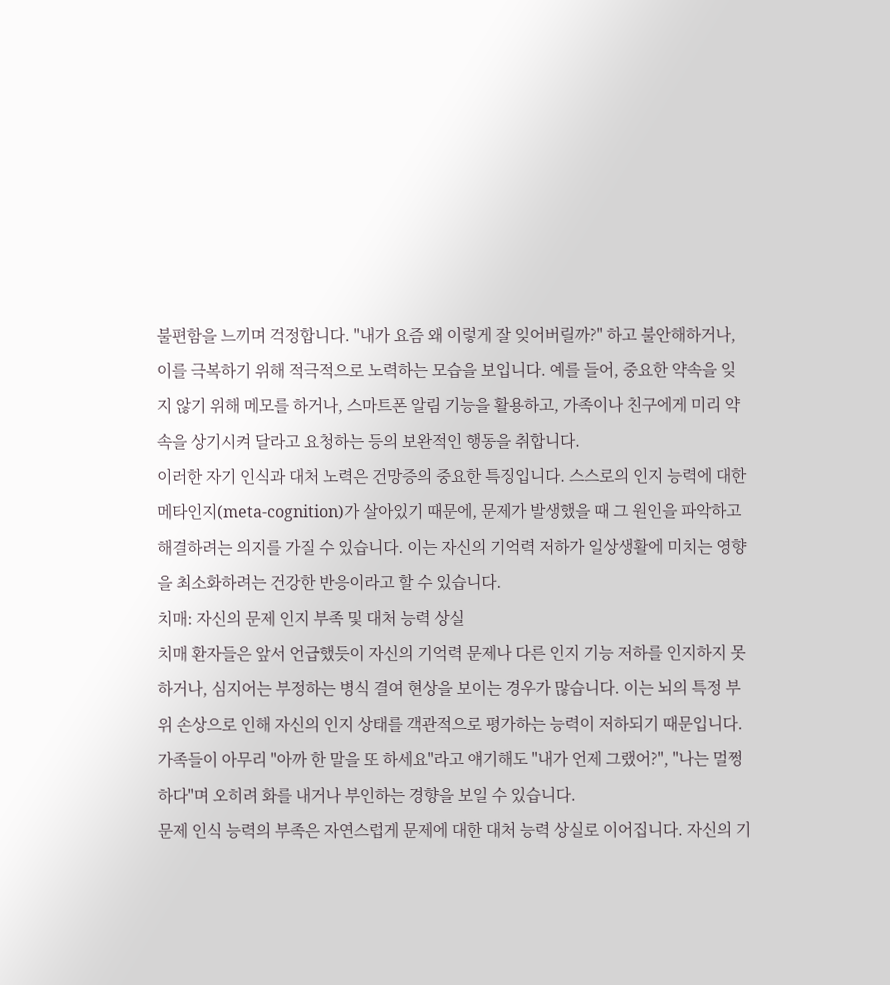불편함을 느끼며 걱정합니다. "내가 요즘 왜 이렇게 잘 잊어버릴까?" 하고 불안해하거나, 이를 극복하기 위해 적극적으로 노력하는 모습을 보입니다. 예를 들어, 중요한 약속을 잊지 않기 위해 메모를 하거나, 스마트폰 알림 기능을 활용하고, 가족이나 친구에게 미리 약속을 상기시켜 달라고 요청하는 등의 보완적인 행동을 취합니다.
이러한 자기 인식과 대처 노력은 건망증의 중요한 특징입니다. 스스로의 인지 능력에 대한 메타인지(meta-cognition)가 살아있기 때문에, 문제가 발생했을 때 그 원인을 파악하고 해결하려는 의지를 가질 수 있습니다. 이는 자신의 기억력 저하가 일상생활에 미치는 영향을 최소화하려는 건강한 반응이라고 할 수 있습니다.
치매: 자신의 문제 인지 부족 및 대처 능력 상실
치매 환자들은 앞서 언급했듯이 자신의 기억력 문제나 다른 인지 기능 저하를 인지하지 못하거나, 심지어는 부정하는 병식 결여 현상을 보이는 경우가 많습니다. 이는 뇌의 특정 부위 손상으로 인해 자신의 인지 상태를 객관적으로 평가하는 능력이 저하되기 때문입니다. 가족들이 아무리 "아까 한 말을 또 하세요"라고 얘기해도 "내가 언제 그랬어?", "나는 멀쩡하다"며 오히려 화를 내거나 부인하는 경향을 보일 수 있습니다.
문제 인식 능력의 부족은 자연스럽게 문제에 대한 대처 능력 상실로 이어집니다. 자신의 기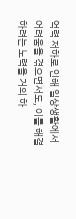억력 저하로 인해 일상생활에서 어려움을 겪으면서도, 이를 해결하려는 노력을 거의 하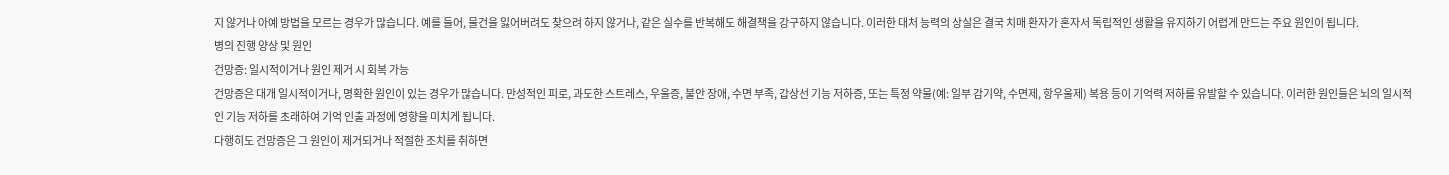지 않거나 아예 방법을 모르는 경우가 많습니다. 예를 들어, 물건을 잃어버려도 찾으려 하지 않거나, 같은 실수를 반복해도 해결책을 강구하지 않습니다. 이러한 대처 능력의 상실은 결국 치매 환자가 혼자서 독립적인 생활을 유지하기 어렵게 만드는 주요 원인이 됩니다.
병의 진행 양상 및 원인
건망증: 일시적이거나 원인 제거 시 회복 가능
건망증은 대개 일시적이거나, 명확한 원인이 있는 경우가 많습니다. 만성적인 피로, 과도한 스트레스, 우울증, 불안 장애, 수면 부족, 갑상선 기능 저하증, 또는 특정 약물(예: 일부 감기약, 수면제, 항우울제) 복용 등이 기억력 저하를 유발할 수 있습니다. 이러한 원인들은 뇌의 일시적인 기능 저하를 초래하여 기억 인출 과정에 영향을 미치게 됩니다.
다행히도 건망증은 그 원인이 제거되거나 적절한 조치를 취하면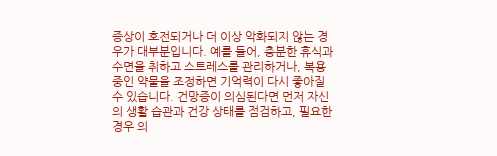증상이 호전되거나 더 이상 악화되지 않는 경우가 대부분입니다. 예를 들어, 충분한 휴식과 수면을 취하고 스트레스를 관리하거나, 복용 중인 약물을 조정하면 기억력이 다시 좋아질 수 있습니다. 건망증이 의심된다면 먼저 자신의 생활 습관과 건강 상태를 점검하고, 필요한 경우 의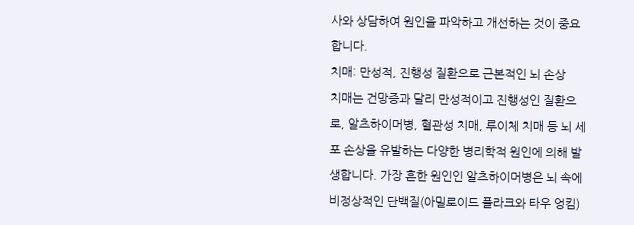사와 상담하여 원인을 파악하고 개선하는 것이 중요합니다.
치매: 만성적, 진행성 질환으로 근본적인 뇌 손상
치매는 건망증과 달리 만성적이고 진행성인 질환으로, 알츠하이머병, 혈관성 치매, 루이체 치매 등 뇌 세포 손상을 유발하는 다양한 병리학적 원인에 의해 발생합니다. 가장 흔한 원인인 알츠하이머병은 뇌 속에 비정상적인 단백질(아밀로이드 플라크와 타우 엉킴)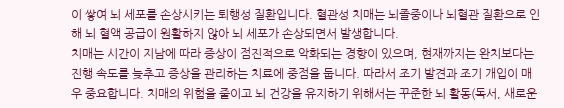이 쌓여 뇌 세포를 손상시키는 퇴행성 질환입니다. 혈관성 치매는 뇌졸중이나 뇌혈관 질환으로 인해 뇌 혈액 공급이 원활하지 않아 뇌 세포가 손상되면서 발생합니다.
치매는 시간이 지남에 따라 증상이 점진적으로 악화되는 경향이 있으며, 현재까지는 완치보다는 진행 속도를 늦추고 증상을 관리하는 치료에 중점을 둡니다. 따라서 조기 발견과 조기 개입이 매우 중요합니다. 치매의 위험을 줄이고 뇌 건강을 유지하기 위해서는 꾸준한 뇌 활동(독서, 새로운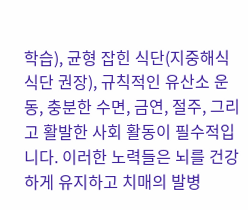학습), 균형 잡힌 식단(지중해식 식단 권장), 규칙적인 유산소 운동, 충분한 수면, 금연, 절주, 그리고 활발한 사회 활동이 필수적입니다. 이러한 노력들은 뇌를 건강하게 유지하고 치매의 발병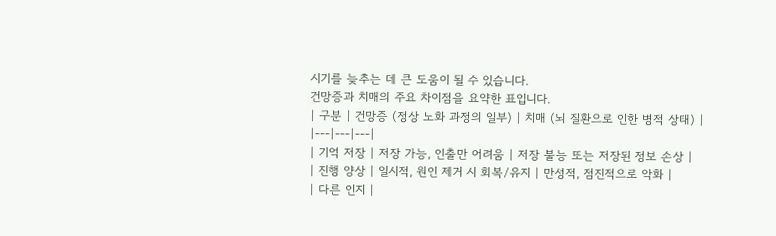시기를 늦추는 데 큰 도움이 될 수 있습니다.
건망증과 치매의 주요 차이점을 요약한 표입니다.
| 구분 | 건망증 (정상 노화 과정의 일부) | 치매 (뇌 질환으로 인한 병적 상태) |
|---|---|---|
| 기억 저장 | 저장 가능, 인출만 어려움 | 저장 불능 또는 저장된 정보 손상 |
| 진행 양상 | 일시적, 원인 제거 시 회복/유지 | 만성적, 점진적으로 악화 |
| 다른 인지 |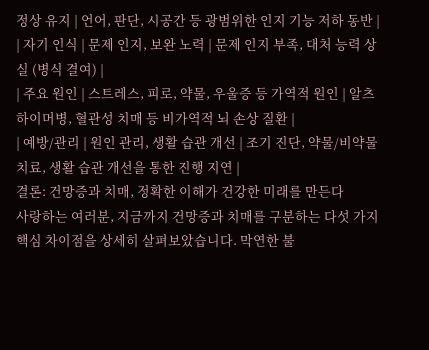정상 유지 | 언어, 판단, 시공간 등 광범위한 인지 기능 저하 동반 |
| 자기 인식 | 문제 인지, 보완 노력 | 문제 인지 부족, 대처 능력 상실 (병식 결여) |
| 주요 원인 | 스트레스, 피로, 약물, 우울증 등 가역적 원인 | 알츠하이머병, 혈관성 치매 등 비가역적 뇌 손상 질환 |
| 예방/관리 | 원인 관리, 생활 습관 개선 | 조기 진단, 약물/비약물 치료, 생활 습관 개선을 통한 진행 지연 |
결론: 건망증과 치매, 정확한 이해가 건강한 미래를 만든다
사랑하는 여러분, 지금까지 건망증과 치매를 구분하는 다섯 가지 핵심 차이점을 상세히 살펴보았습니다. 막연한 불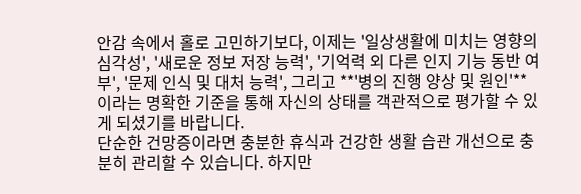안감 속에서 홀로 고민하기보다, 이제는 '일상생활에 미치는 영향의 심각성', '새로운 정보 저장 능력', '기억력 외 다른 인지 기능 동반 여부', '문제 인식 및 대처 능력', 그리고 **'병의 진행 양상 및 원인'**이라는 명확한 기준을 통해 자신의 상태를 객관적으로 평가할 수 있게 되셨기를 바랍니다.
단순한 건망증이라면 충분한 휴식과 건강한 생활 습관 개선으로 충분히 관리할 수 있습니다. 하지만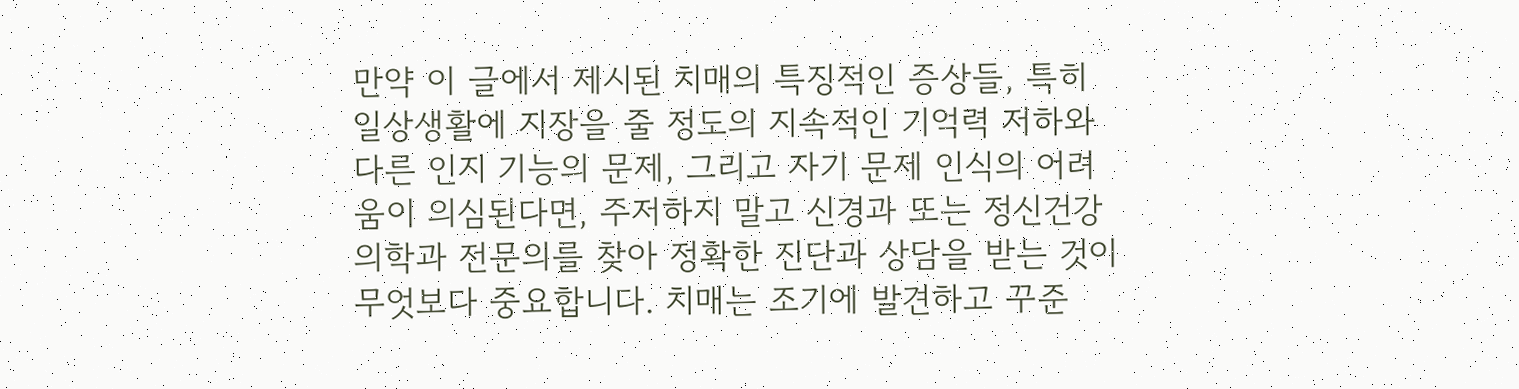만약 이 글에서 제시된 치매의 특징적인 증상들, 특히 일상생활에 지장을 줄 정도의 지속적인 기억력 저하와 다른 인지 기능의 문제, 그리고 자기 문제 인식의 어려움이 의심된다면, 주저하지 말고 신경과 또는 정신건강의학과 전문의를 찾아 정확한 진단과 상담을 받는 것이 무엇보다 중요합니다. 치매는 조기에 발견하고 꾸준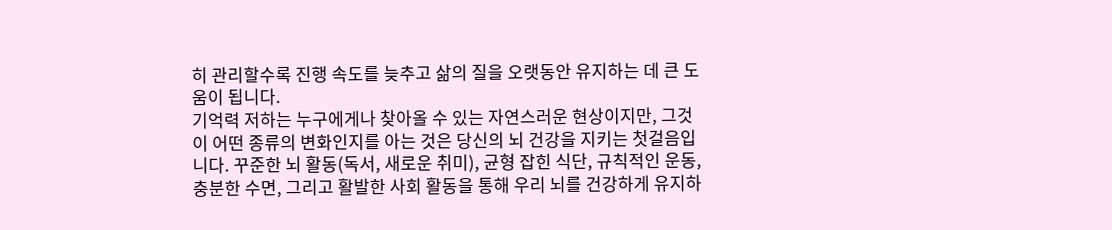히 관리할수록 진행 속도를 늦추고 삶의 질을 오랫동안 유지하는 데 큰 도움이 됩니다.
기억력 저하는 누구에게나 찾아올 수 있는 자연스러운 현상이지만, 그것이 어떤 종류의 변화인지를 아는 것은 당신의 뇌 건강을 지키는 첫걸음입니다. 꾸준한 뇌 활동(독서, 새로운 취미), 균형 잡힌 식단, 규칙적인 운동, 충분한 수면, 그리고 활발한 사회 활동을 통해 우리 뇌를 건강하게 유지하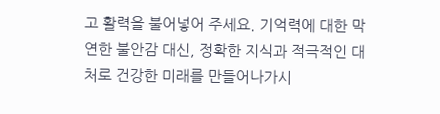고 활력을 불어넣어 주세요. 기억력에 대한 막연한 불안감 대신, 정확한 지식과 적극적인 대처로 건강한 미래를 만들어나가시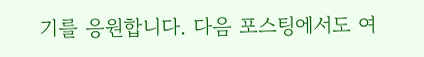기를 응원합니다. 다음 포스팅에서도 여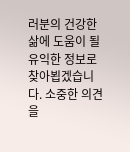러분의 건강한 삶에 도움이 될 유익한 정보로 찾아뵙겠습니다. 소중한 의견을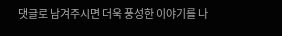댓글로 남겨주시면 더욱 풍성한 이야기를 나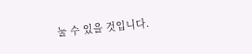눌 수 있을 것입니다.